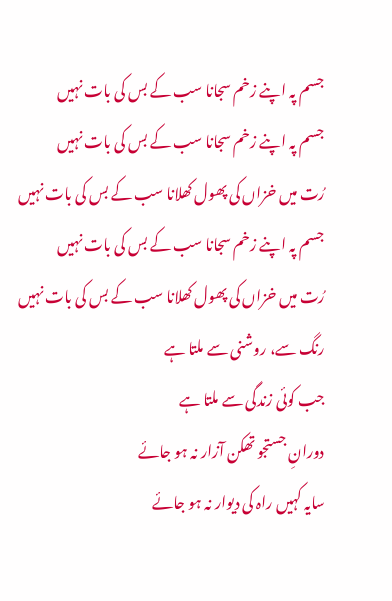جسم پہ اپنے زخم سجانا سب کے بس کی بات نہیں
جسم پہ اپنے زخم سجانا سب کے بس کی بات نہیں
رُت میں خزاں کی پھول کھلانا سب کے بس کی بات نہیں
جسم پہ اپنے زخم سجانا سب کے بس کی بات نہیں
رُت میں خزاں کی پھول کھلانا سب کے بس کی بات نہیں
رنگ سے، روشنی سے ملتا ہے
جب کوئی زندگی سے ملتا ہے
دورانِ جستجو تھکن آزار نہ ہو جائے
سایہ کہیں راہ کی دیوار نہ ہو جائے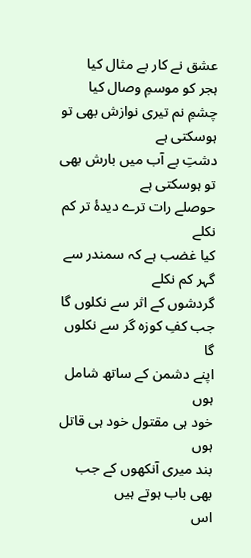عشق نے کار بے مثال کیا
ہجر کو موسمِ وصال کیا
چشمِ نم تیری نوازش بھی تو ہوسکتی ہے
دشتِ بے آب میں بارش بھی تو ہوسکتی ہے
حوصلے رات ترے دیدۂ تر کم نکلے
کیا غضب ہے کہ سمندر سے گہر کم نکلے
گردشوں کے اثر سے نکلوں گا
جب کفِ کوزہ گر سے نکلوں گا
اپنے دشمن کے ساتھ شامل ہوں
خود ہی مقتول خود ہی قاتل ہوں
بند میری آنکھوں کے جب بھی باب ہوتے ہیں
اس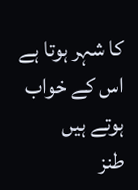کا شہر ہوتا ہے اس کے خواب ہوتے ہیں
طنز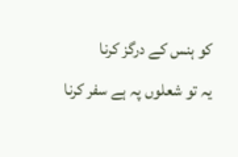کو ہنس کے درگز کرنا
یہ تو شعلوں پہ ہے سفر کرنا